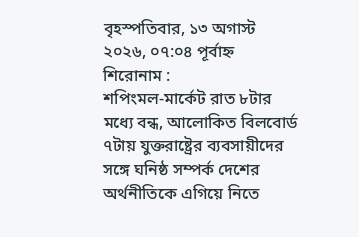বৃহস্পতিবার, ১৩ অগাস্ট ২০২৬, ০৭:০৪ পূর্বাহ্ন
শিরোনাম :
শপিংমল-মার্কেট রাত ৮টার মধ্যে বন্ধ, আলোকিত বিলবোর্ড ৭টায় যুক্তরাষ্ট্রের ব্যবসায়ীদের সঙ্গে ঘনিষ্ঠ সম্পর্ক দেশের অর্থনীতিকে এগিয়ে নিতে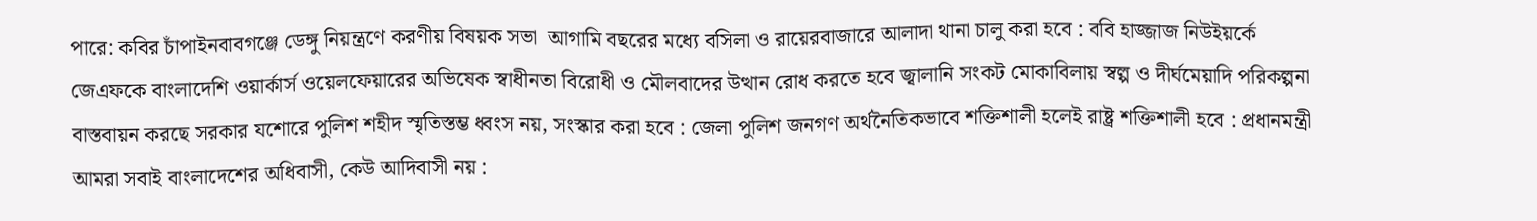পারে: কবির চাঁপাইনবাবগঞ্জে ডেঙ্গু নিয়ন্ত্রণে করণীয় বিষয়ক সভা  আগামি বছরের মধ্যে বসিলা ও রায়েরবাজারে আলাদা থানা চালু করা হবে : ববি হাজ্জাজ নিউইয়র্কে জেএফকে বাংলাদেশি ওয়ার্কার্স ওয়েলফেয়ারের অভিষেক স্বাধীনতা বিরোধী ও মৌলবাদের উত্থান রোধ করতে হবে জ্বালানি সংকট মোকাবিলায় স্বল্প ও দীর্ঘমেয়াদি পরিকল্পনা বাস্তবায়ন করছে সরকার যশোরে পুলিশ শহীদ স্মৃতিস্তম্ভ ধ্বংস নয়, সংস্কার করা হবে : জেলা পুলিশ জনগণ অর্থনৈতিকভাবে শক্তিশালী হলেই রাষ্ট্র শক্তিশালী হবে : প্রধানমন্ত্রী আমরা সবাই বাংলাদেশের অধিবাসী, কেউ আদিবাসী নয় :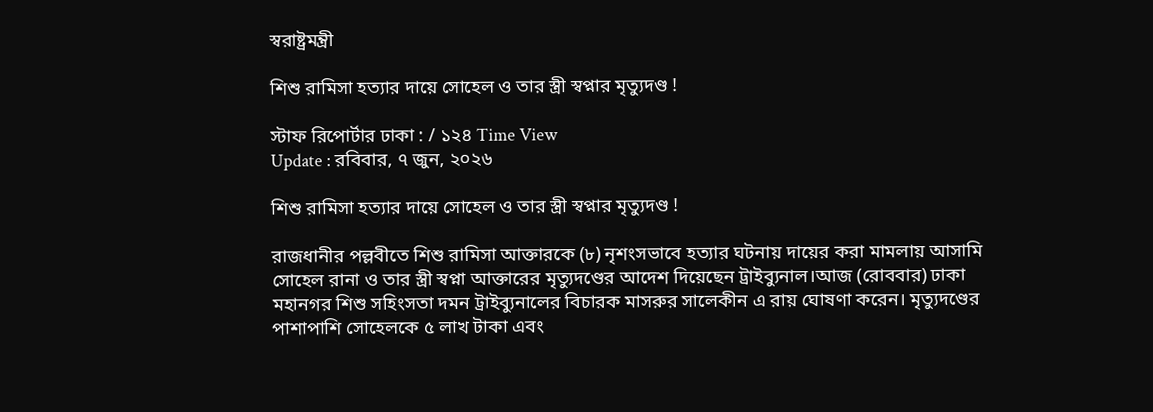স্বরাষ্ট্রমন্ত্রী

শিশু রামিসা হত্যার দায়ে সোহেল ও তার স্ত্রী স্বপ্নার মৃত্যুদণ্ড !

স্টাফ রিপোর্টার ঢাকা : / ১২৪ Time View
Update : রবিবার, ৭ জুন, ২০২৬

শিশু রামিসা হত্যার দায়ে সোহেল ও তার স্ত্রী স্বপ্নার মৃত্যুদণ্ড !

রাজধানীর পল্লবীতে শিশু রামিসা আক্তারকে (৮) নৃশংসভাবে হত্যার ঘটনায় দায়ের করা মামলায় আসামি সোহেল রানা ও তার স্ত্রী স্বপ্না আক্তারের মৃত্যুদণ্ডের আদেশ দিয়েছেন ট্রাইব্যুনাল।আজ (রোববার) ঢাকা মহানগর শিশু সহিংসতা দমন ট্রাইব্যুনালের বিচারক মাসরুর সালেকীন এ রায় ঘোষণা করেন। মৃত্যুদণ্ডের পাশাপাশি সোহেলকে ৫ লাখ টাকা এবং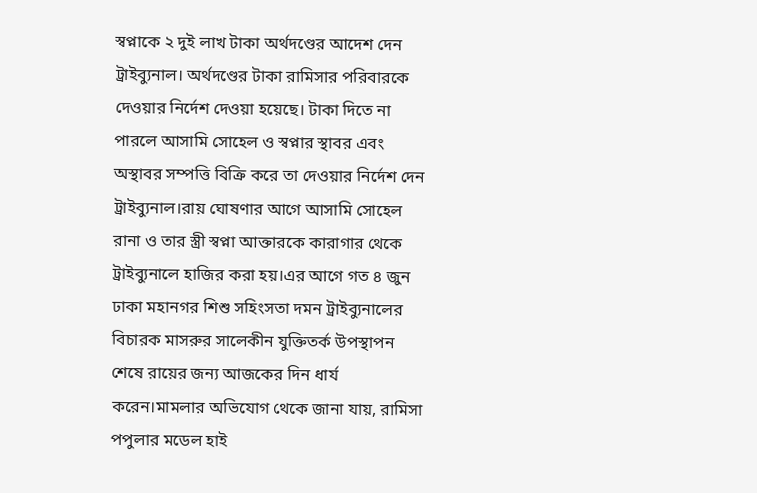স্বপ্নাকে ২ দুই লাখ টাকা অর্থদণ্ডের আদেশ দেন ট্রাইব্যুনাল। অর্থদণ্ডের টাকা রামিসার পরিবারকে দেওয়ার নির্দেশ দেওয়া হয়েছে। টাকা দিতে না পারলে আসামি সোহেল ও স্বপ্নার স্থাবর এবং অস্থাবর সম্পত্তি বিক্রি করে তা দেওয়ার নির্দেশ দেন ট্রাইব্যুনাল।রায় ঘোষণার আগে আসামি সোহেল রানা ও তার স্ত্রী স্বপ্না আক্তারকে কারাগার থেকে ট্রাইব্যুনালে হাজির করা হয়।এর আগে গত ৪ জুন ঢাকা মহানগর শিশু সহিংসতা দমন ট্রাইব্যুনালের বিচারক মাসরুর সালেকীন যুক্তিতর্ক উপস্থাপন শেষে রায়ের জন্য আজকের দিন ধার্য করেন।মামলার অভিযোগ থেকে জানা যায়, রামিসা পপুলার মডেল হাই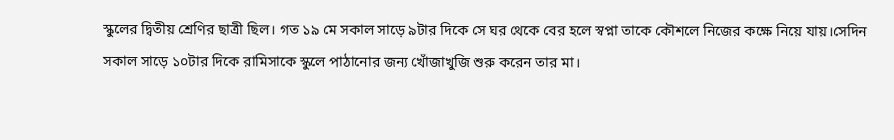স্কুলের দ্বিতীয় শ্রেণির ছাত্রী ছিল। গত ১৯ মে সকাল সাড়ে ৯টার দিকে সে ঘর থেকে বের হলে স্বপ্না তাকে কৌশলে নিজের কক্ষে নিয়ে যায়।সেদিন সকাল সাড়ে ১০টার দিকে রামিসাকে স্কুলে পাঠানোর জন্য খোঁজাখুজি শুরু করেন তার মা।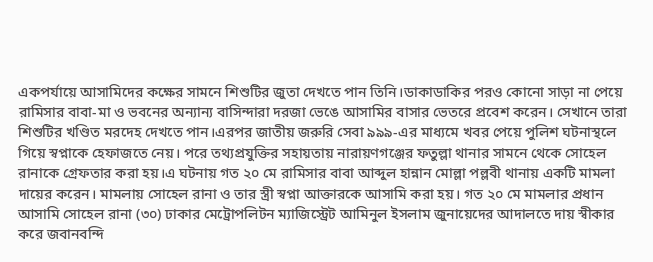একপর্যায়ে আসামিদের কক্ষের সামনে শিশুটির জুতা দেখতে পান তিনি।ডাকাডাকির পরও কোনো সাড়া না পেয়ে রামিসার বাবা-মা ও ভবনের অন্যান্য বাসিন্দারা দরজা ভেঙে আসামির বাসার ভেতরে প্রবেশ করেন। সেখানে তারা শিশুটির খণ্ডিত মরদেহ দেখতে পান।এরপর জাতীয় জরুরি সেবা ৯৯৯-এর মাধ্যমে খবর পেয়ে পুলিশ ঘটনাস্থলে গিয়ে স্বপ্নাকে হেফাজতে নেয়। পরে তথ্যপ্রযুক্তির সহায়তায় নারায়ণগঞ্জের ফতুল্লা থানার সামনে থেকে সোহেল রানাকে গ্রেফতার করা হয়।এ ঘটনায় গত ২০ মে রামিসার বাবা আব্দুল হান্নান মোল্লা পল্লবী থানায় একটি মামলা দায়ের করেন। মামলায় সোহেল রানা ও তার স্ত্রী স্বপ্না আক্তারকে আসামি করা হয়। গত ২০ মে মামলার প্রধান আসামি সোহেল রানা (৩০) ঢাকার মেট্রোপলিটন ম্যাজিস্ট্রেট আমিনুল ইসলাম জুনায়েদের আদালতে দায় স্বীকার করে জবানবন্দি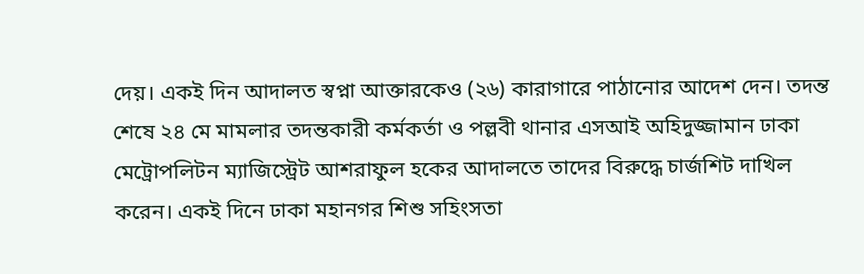দেয়। একই দিন আদালত স্বপ্না আক্তারকেও (২৬) কারাগারে পাঠানোর আদেশ দেন। তদন্ত শেষে ২৪ মে মামলার তদন্তকারী কর্মকর্তা ও পল্লবী থানার এসআই অহিদুজ্জামান ঢাকা মেট্রোপলিটন ম্যাজিস্ট্রেট আশরাফুল হকের আদালতে তাদের বিরুদ্ধে চার্জশিট দাখিল করেন। একই দিনে ঢাকা মহানগর শিশু সহিংসতা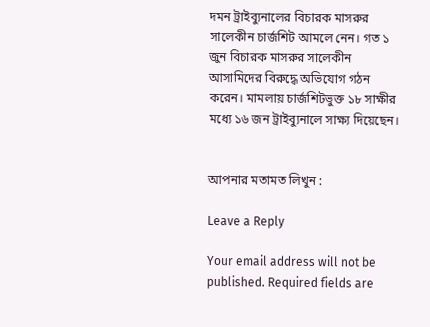দমন ট্রাইব্যুনালের বিচারক মাসরুর সালেকীন চার্জশিট আমলে নেন। গত ১ জুন বিচারক মাসরুর সালেকীন আসামিদের বিরুদ্ধে অভিযোগ গঠন করেন। মামলায় চার্জশিটভুক্ত ১৮ সাক্ষীর মধ্যে ১৬ জন ট্রাইব্যুনালে সাক্ষ্য দিয়েছেন।


আপনার মতামত লিখুন :

Leave a Reply

Your email address will not be published. Required fields are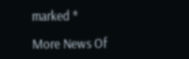marked *

More News Of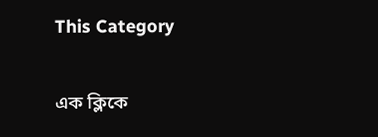This Category

এক ক্লিকে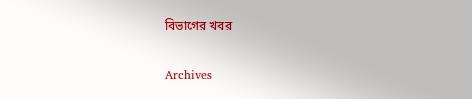বিভাগের খবর

Archives